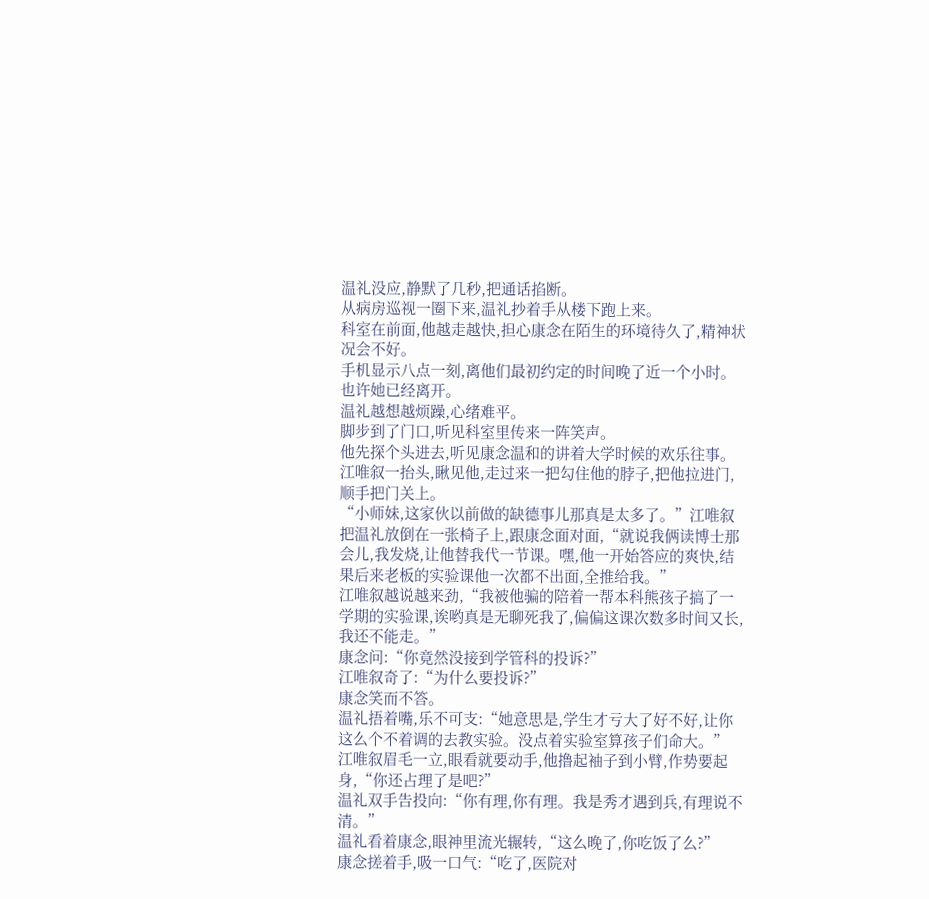温礼没应,静默了几秒,把通话掐断。
从病房巡视一圈下来,温礼抄着手从楼下跑上来。
科室在前面,他越走越快,担心康念在陌生的环境待久了,精神状况会不好。
手机显示八点一刻,离他们最初约定的时间晚了近一个小时。
也许她已经离开。
温礼越想越烦躁,心绪难平。
脚步到了门口,听见科室里传来一阵笑声。
他先探个头进去,听见康念温和的讲着大学时候的欢乐往事。
江唯叙一抬头,瞅见他,走过来一把勾住他的脖子,把他拉进门,顺手把门关上。
“小师妹,这家伙以前做的缺德事儿那真是太多了。”江唯叙把温礼放倒在一张椅子上,跟康念面对面,“就说我俩读博士那会儿,我发烧,让他替我代一节课。嘿,他一开始答应的爽快,结果后来老板的实验课他一次都不出面,全推给我。”
江唯叙越说越来劲,“我被他骗的陪着一帮本科熊孩子搞了一学期的实验课,诶哟真是无聊死我了,偏偏这课次数多时间又长,我还不能走。”
康念问:“你竟然没接到学管科的投诉?”
江唯叙奇了:“为什么要投诉?”
康念笑而不答。
温礼捂着嘴,乐不可支:“她意思是,学生才亏大了好不好,让你这么个不着调的去教实验。没点着实验室算孩子们命大。”
江唯叙眉毛一立,眼看就要动手,他撸起袖子到小臂,作势要起身,“你还占理了是吧?”
温礼双手告投向:“你有理,你有理。我是秀才遇到兵,有理说不清。”
温礼看着康念,眼神里流光辗转,“这么晚了,你吃饭了么?”
康念搓着手,吸一口气:“吃了,医院对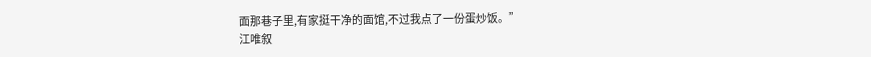面那巷子里,有家挺干净的面馆,不过我点了一份蛋炒饭。”
江唯叙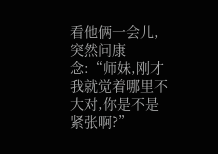看他俩一会儿,突然问康念:“师妹,刚才我就觉着哪里不大对,你是不是紧张啊?”